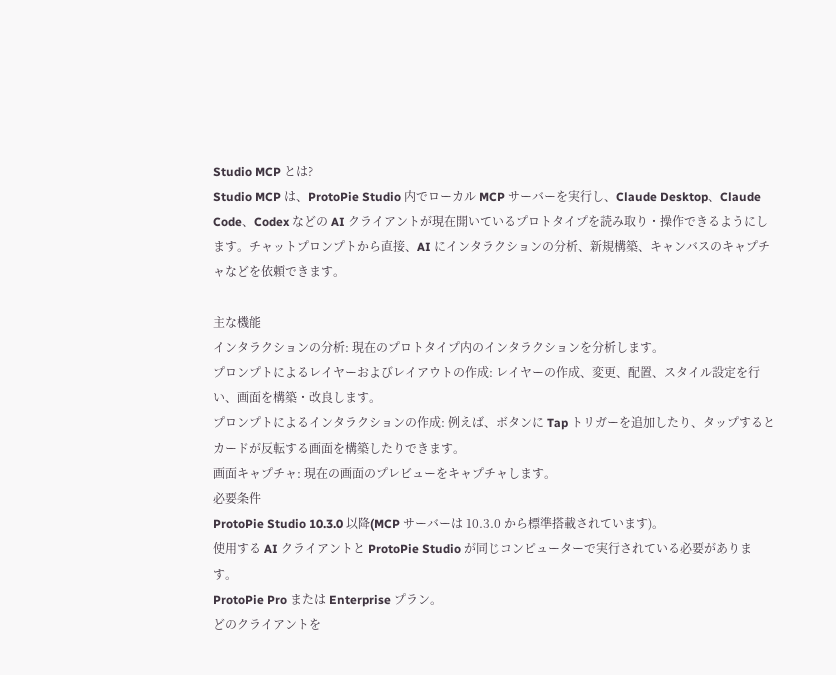Studio MCP とは?
Studio MCP は、ProtoPie Studio 内でローカル MCP サーバーを実行し、Claude Desktop、Claude Code、Codex などの AI クライアントが現在開いているプロトタイプを読み取り・操作できるようにします。チャットプロンプトから直接、AI にインタラクションの分析、新規構築、キャンバスのキャプチャなどを依頼できます。

主な機能
インタラクションの分析: 現在のプロトタイプ内のインタラクションを分析します。
プロンプトによるレイヤーおよびレイアウトの作成: レイヤーの作成、変更、配置、スタイル設定を行い、画面を構築・改良します。
プロンプトによるインタラクションの作成: 例えば、ボタンに Tap トリガーを追加したり、タップするとカードが反転する画面を構築したりできます。
画面キャプチャ: 現在の画面のプレビューをキャプチャします。
必要条件
ProtoPie Studio 10.3.0 以降(MCP サーバーは 10.3.0 から標準搭載されています)。
使用する AI クライアントと ProtoPie Studio が同じコンピューターで実行されている必要があります。
ProtoPie Pro または Enterprise プラン。
どのクライアントを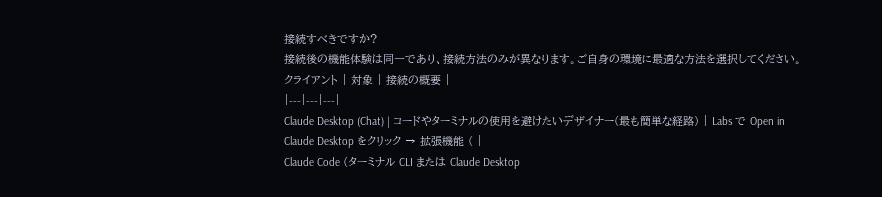接続すべきですか?
接続後の機能体験は同一であり、接続方法のみが異なります。ご自身の環境に最適な方法を選択してください。
クライアント | 対象 | 接続の概要 |
|---|---|---|
Claude Desktop (Chat) | コードやターミナルの使用を避けたいデザイナー(最も簡単な経路) | Labs で Open in Claude Desktop をクリック → 拡張機能 ( |
Claude Code (ターミナル CLI または Claude Desktop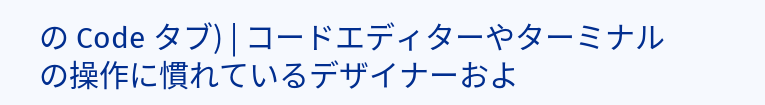の Code タブ) | コードエディターやターミナルの操作に慣れているデザイナーおよ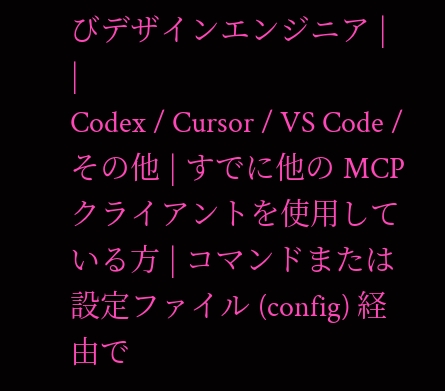びデザインエンジニア |
|
Codex / Cursor / VS Code / その他 | すでに他の MCP クライアントを使用している方 | コマンドまたは設定ファイル (config) 経由で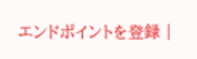エンドポイントを登録 |